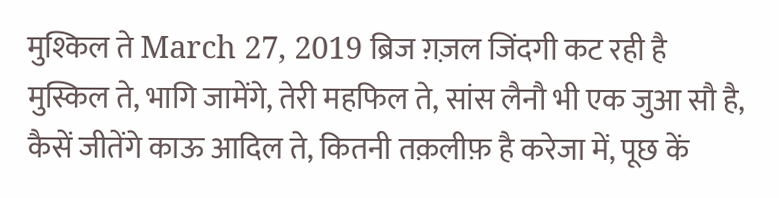मुश्किल ते March 27, 2019 ब्रिज ग़ज़ल जिंदगी कट रही है मुस्किल ते, भागि जामेंगे, तेरी महफिल ते, सांस लैनौ भी एक जुआ सौ है, कैसें जीतेंगे काऊ आदिल ते, कितनी तक़लीफ़ है करेजा में, पूछ कें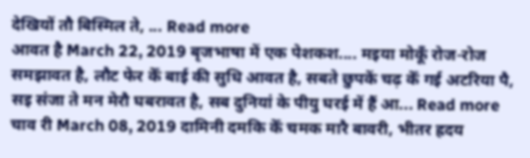देखियों तौ बिस्मिल ते, ... Read more
आवत है March 22, 2019 बृजभाषा में एक पेशकश.... मइया मोकूँ रोज-रोज समझावत है, लौट फेर केँ बाई की सुधि आवत है, सबते छुपकें चढ़ केँ गई अटरिया पै, सइ संजा ते मन मेरौ घबरावत है, सब दुनियां के पीयु घरई में हैं आ... Read more
चाव री March 08, 2019 दामिनी दमकि केँ चमक मारै बावरी, भीतर ह्रदय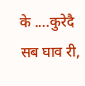के ....कुरेदै सब घाव री,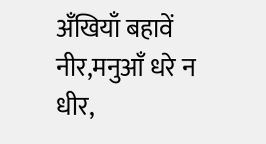अँखियाँ बहावें नीर,मनुआँ धरे न धीर,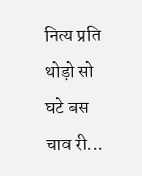नित्य प्रति थोड़ो सो घटे बस चाव री...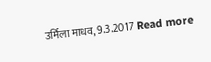उर्मिला माधव, 9.3.2017 Read more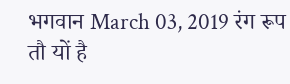भगवान March 03, 2019 रंग रूप तौ यों है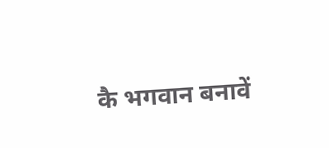कै भगवान बनावें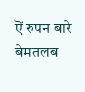ऎं रुपन बारे बेमतलब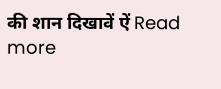की शान दिखावें ऐं Read more